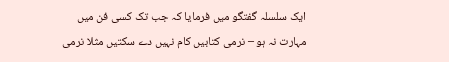ایک سلسلہ گفتگو میں فرمایا کہ جب تک کسی فن میں مہارت نہ ہو – نرمی کتابیں کام نہیں دے سکتیں مثلا نرمی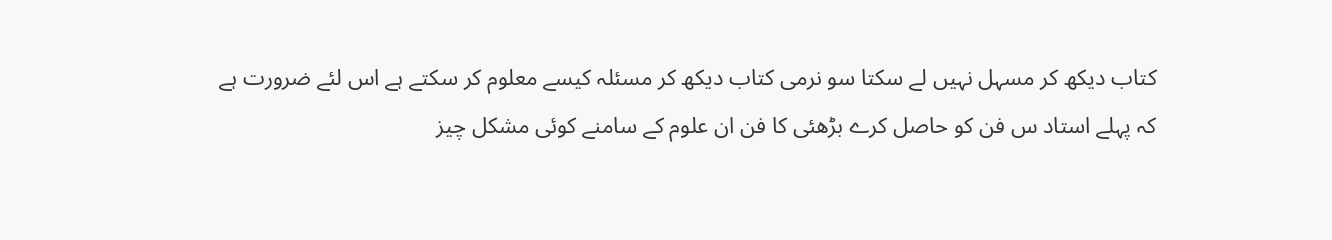کتاب دیکھ کر مسہل نہیں لے سکتا سو نرمی کتاب دیکھ کر مسئلہ کیسے معلوم کر سکتے ہے اس لئے ضرورت ہے کہ پہلے استاد س فن کو حاصل کرے بڑھئی کا فن ان علوم کے سامنے کوئی مشکل چیز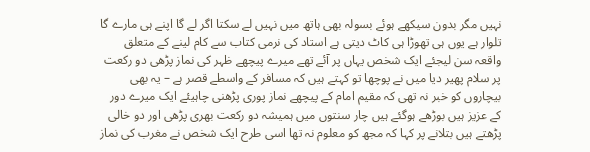نہیں مگر بدون سیکھے ہوئے بسولہ بھی ہاتھ میں نہیں لے سکتا اگر لے گا اپنے ہی مارے گا تلوار ہے یوں ہی تھوڑا ہی کاٹ دیتی ہے استاد کی نرمی کتاب سے کام لینے کے متعلق واقعہ سن لیجئے ایک شخص یہاں پر آئے تھے میرے پیچھے ظہر کی نماز پڑھی دو رکعت پر سلام پھیر دیا میں نے پوچھا تو کہتے ہیں کہ مسافر کے واسطے قصر ہے – یہ بھی بیچاروں کو خبر نہ تھی کہ مقیم امام کے پیچھے نماز پوری پڑھنی چاہیئے ایک میرے دور کے عزیز ہیں بوڑھے ہوگئے ہیں چار سنتوں میں ہمیشہ دو رکعت بھری پڑھی اور دو خالی پڑھتے ہیں بتلانے پر کہا کہ مجھ کو معلوم نہ تھا اسی طرح ایک شخص نے مغرب کی نماز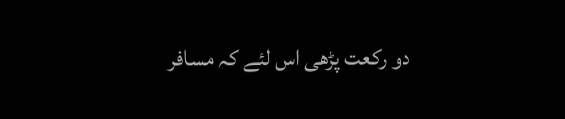دو رکعت پڑھی اس لئے کہ مسافر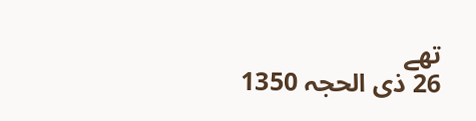تھے
26 ذی الحجہ 1350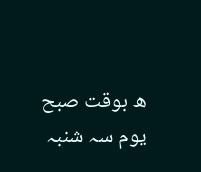ھ بوقت صبح یوم سہ شنبہ